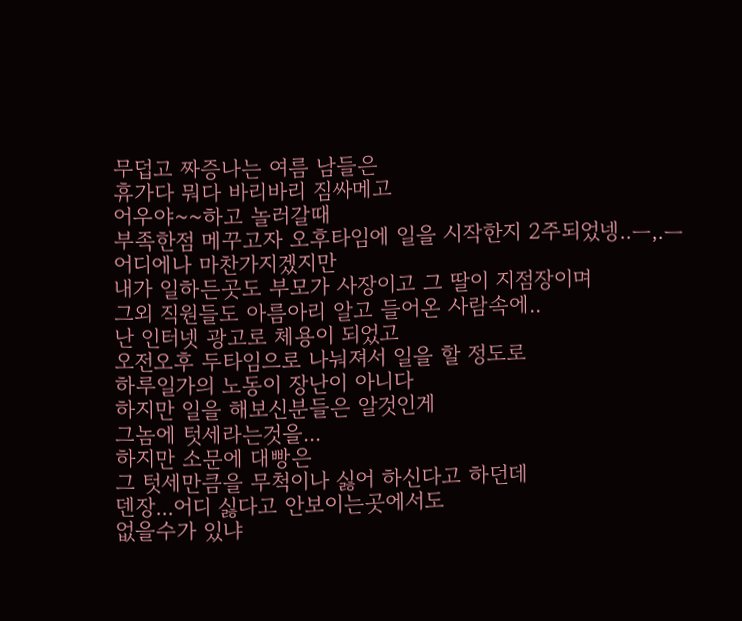무덥고 짜증나는 여름 남들은
휴가다 뭐다 바리바리 짐싸메고
어우야~~하고 놀러갈때
부족한점 메꾸고자 오후타임에 일을 시작한지 2주되었넹..ㅡ,.ㅡ
어디에나 마찬가지겠지만
내가 일하든곳도 부모가 사장이고 그 딸이 지점장이며
그외 직원들도 아름아리 알고 들어온 사람속에..
난 인터넷 광고로 체용이 되었고
오전오후 두타임으로 나눠져서 일을 할 정도로
하루일가의 노동이 장난이 아니다
하지만 일을 해보신분들은 알것인게
그놈에 텃세라는것을...
하지만 소문에 대빵은
그 텃세만큼을 무척이나 싫어 하신다고 하던데
덴장...어디 싫다고 안보이는곳에서도
없을수가 있냐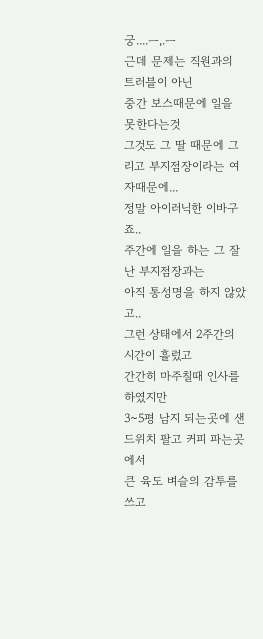궁....ㅡ,.ㅡ
근데 문제는 직원과의 트러블이 아닌
중간 보스때문에 일을 못한다는것
그것도 그 딸 때문에 그리고 부지점장이라는 여자때문에...
정말 아이러닉한 이바구죠..
주간에 일을 하는 그 잘난 부지점장과는
아직 통성명을 하지 않았고..
그런 상태에서 2주간의 시간이 흘렀고
간간히 마주칠때 인사를 하였지만
3~5평 남지 되는곳에 샌드위치 팔고 커피 파는곳에서
큰 육도 벼슬의 감투를 쓰고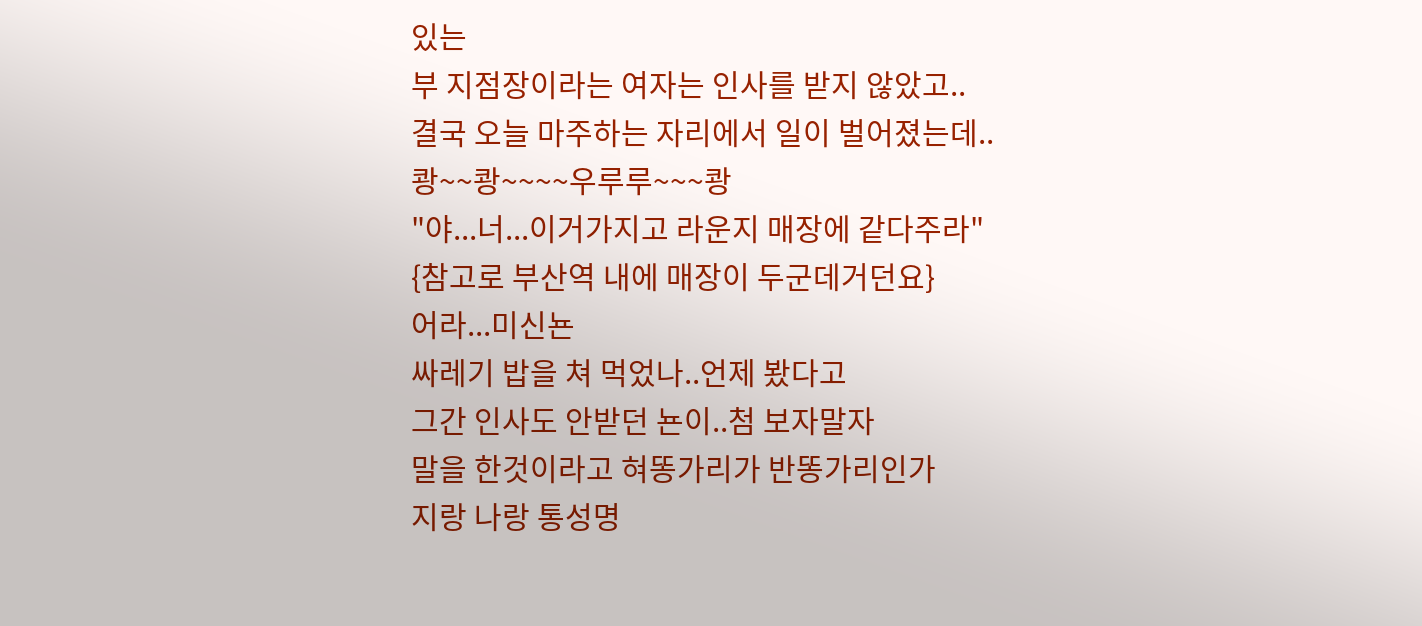있는
부 지점장이라는 여자는 인사를 받지 않았고..
결국 오늘 마주하는 자리에서 일이 벌어졌는데..
쾅~~쾅~~~~우루루~~~쾅
"야...너...이거가지고 라운지 매장에 같다주라"
{참고로 부산역 내에 매장이 두군데거던요}
어라...미신뇬
싸레기 밥을 쳐 먹었나..언제 봤다고
그간 인사도 안받던 뇬이..첨 보자말자
말을 한것이라고 혀똥가리가 반똥가리인가
지랑 나랑 통성명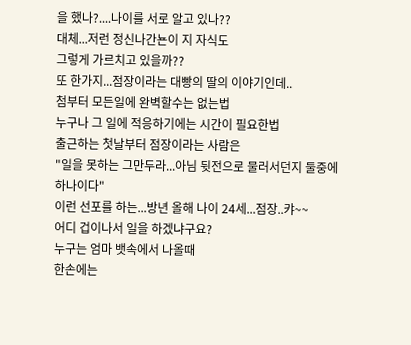을 했나?....나이를 서로 알고 있나??
대체...저런 정신나간뇬이 지 자식도
그렇게 가르치고 있을까??
또 한가지...점장이라는 대빵의 딸의 이야기인데..
첨부터 모든일에 완벽할수는 없는법
누구나 그 일에 적응하기에는 시간이 필요한법
출근하는 첫날부터 점장이라는 사람은
"일을 못하는 그만두라...아님 뒷전으로 물러서던지 둘중에 하나이다"
이런 선포를 하는...방년 올해 나이 24세...점장..캬~~
어디 겁이나서 일을 하겠냐구요?
누구는 엄마 뱃속에서 나올때
한손에는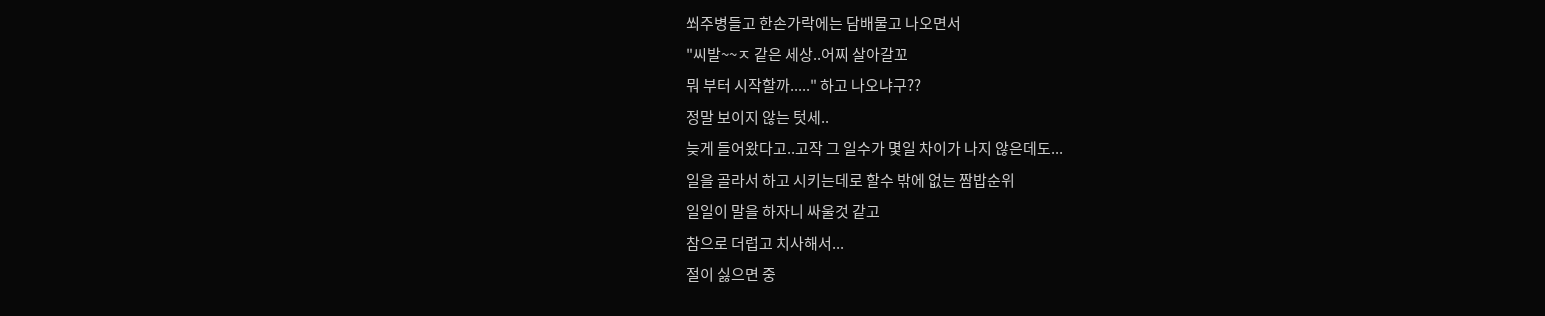쐬주병들고 한손가락에는 담배물고 나오면서
"씨발~~ㅈ 같은 세상..어찌 살아갈꼬
뭐 부터 시작할까....." 하고 나오냐구??
정말 보이지 않는 텃세..
늦게 들어왔다고..고작 그 일수가 몇일 차이가 나지 않은데도...
일을 골라서 하고 시키는데로 할수 밖에 없는 짬밥순위
일일이 말을 하자니 싸울것 같고
참으로 더럽고 치사해서...
절이 싫으면 중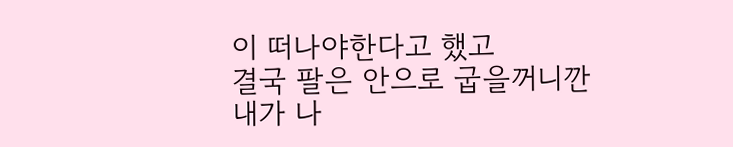이 떠나야한다고 했고
결국 팔은 안으로 굽을꺼니깐
내가 나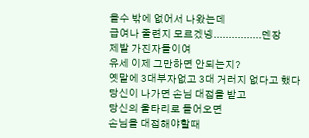올수 밖에 없어서 나왔는데
급여나 줄련지 모르겠넹................덴장
제발 가진자들이여
유세 이제 그만하면 안되는지?
옛말에 3대부자없고 3대 거러지 없다고 했다
당신이 나가면 손님 대접을 받고
당신의 울타리로 들어오면
손님을 대접해야할때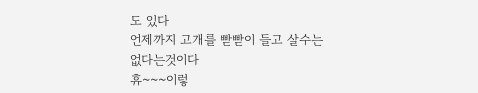도 있다
언제까지 고개를 빧빧이 들고 살수는
없다는것이다
휴~~~이렇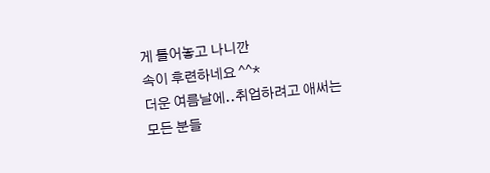게 틀어놓고 나니깐
속이 후련하네요 ^^*
더운 여름날에..취업하려고 애써는
모든 분들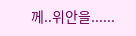께..위안을......